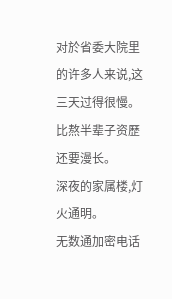对於省委大院里的许多人来说,这三天过得很慢。
比熬半辈子资歷还要漫长。
深夜的家属楼,灯火通明。
无数通加密电话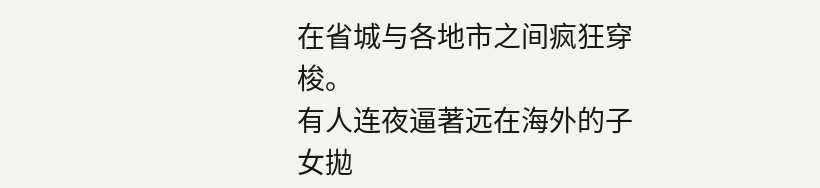在省城与各地市之间疯狂穿梭。
有人连夜逼著远在海外的子女拋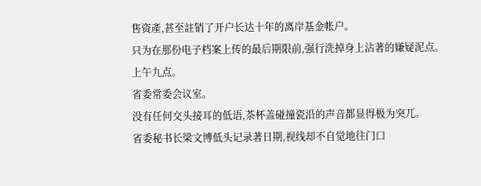售资產,甚至註销了开户长达十年的离岸基金帐户。
只为在那份电子档案上传的最后期限前,强行洗掉身上沾著的嫌疑泥点。
上午九点。
省委常委会议室。
没有任何交头接耳的低语,茶杯盖碰撞瓷沿的声音都显得极为突兀。
省委秘书长梁文博低头记录著日期,视线却不自觉地往门口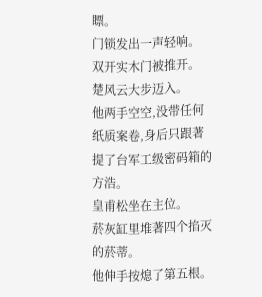瞟。
门锁发出一声轻响。
双开实木门被推开。
楚风云大步迈入。
他两手空空,没带任何纸质案卷,身后只跟著提了台军工级密码箱的方浩。
皇甫松坐在主位。
菸灰缸里堆著四个掐灭的菸蒂。
他伸手按熄了第五根。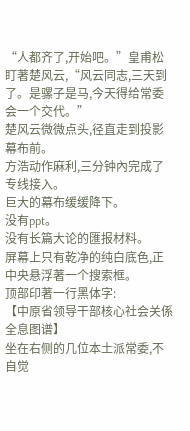“人都齐了,开始吧。”皇甫松盯著楚风云,“风云同志,三天到了。是骡子是马,今天得给常委会一个交代。”
楚风云微微点头,径直走到投影幕布前。
方浩动作麻利,三分钟內完成了专线接入。
巨大的幕布缓缓降下。
没有ppt。
没有长篇大论的匯报材料。
屏幕上只有乾净的纯白底色,正中央悬浮著一个搜索框。
顶部印著一行黑体字:
【中原省领导干部核心社会关係全息图谱】
坐在右侧的几位本土派常委,不自觉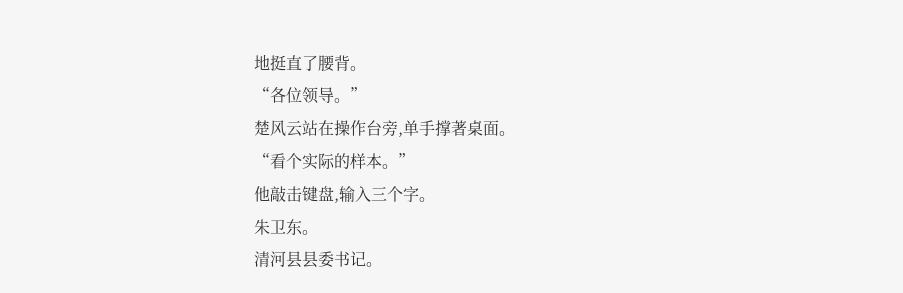地挺直了腰背。
“各位领导。”
楚风云站在操作台旁,单手撑著桌面。
“看个实际的样本。”
他敲击键盘,输入三个字。
朱卫东。
清河县县委书记。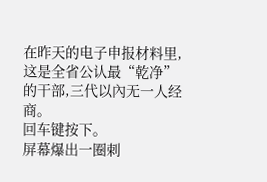在昨天的电子申报材料里,这是全省公认最“乾净”的干部,三代以內无一人经商。
回车键按下。
屏幕爆出一圈刺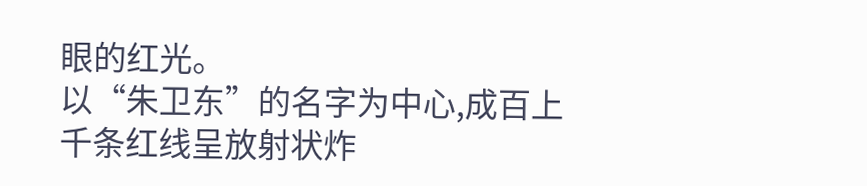眼的红光。
以“朱卫东”的名字为中心,成百上千条红线呈放射状炸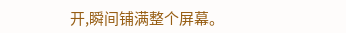开,瞬间铺满整个屏幕。